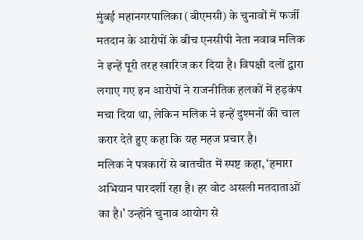मुंबई महानगरपालिका (बीएमसी) के चुनावों में फर्जी मतदान के आरोपों के बीच एनसीपी नेता नवाब मलिक ने इन्हें पूरी तरह खारिज कर दिया है। विपक्षी दलों द्वारा लगाए गए इन आरोपों ने राजनीतिक हलकों में हड़कंप मचा दिया था, लेकिन मलिक ने इन्हें दुश्मनों की चाल करार देते हुए कहा कि यह महज प्रचार है।
मलिक ने पत्रकारों से बातचीत में स्पष्ट कहा, ‘हमारा अभियान पारदर्शी रहा है। हर वोट असली मतदाताओं का है।’ उन्होंने चुनाव आयोग से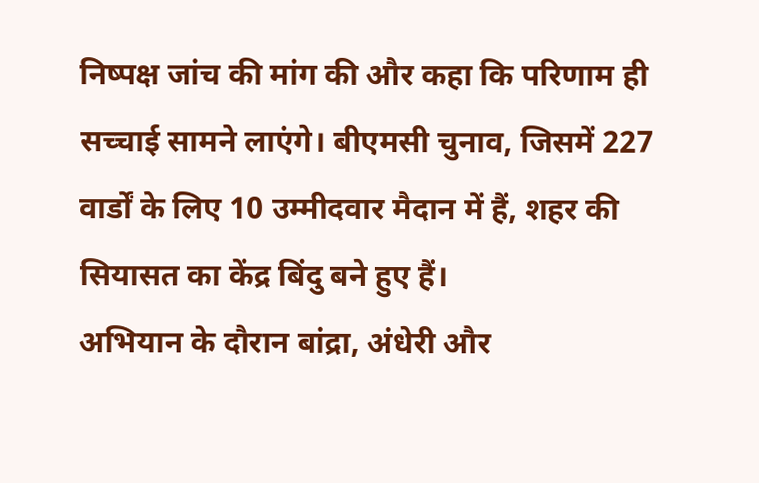निष्पक्ष जांच की मांग की और कहा कि परिणाम ही सच्चाई सामने लाएंगे। बीएमसी चुनाव, जिसमें 227 वार्डों के लिए 10 उम्मीदवार मैदान में हैं, शहर की सियासत का केंद्र बिंदु बने हुए हैं।
अभियान के दौरान बांद्रा, अंधेरी और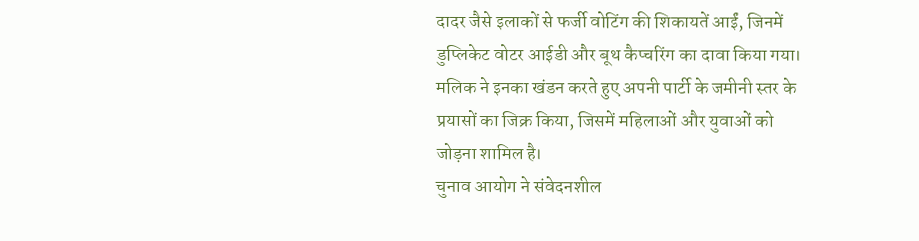दादर जैसे इलाकों से फर्जी वोटिंग की शिकायतें आईं, जिनमें डुप्लिकेट वोटर आईडी और बूथ कैप्चरिंग का दावा किया गया। मलिक ने इनका खंडन करते हुए अपनी पार्टी के जमीनी स्तर के प्रयासों का जिक्र किया, जिसमें महिलाओं और युवाओं को जोड़ना शामिल है।
चुनाव आयोग ने संवेदनशील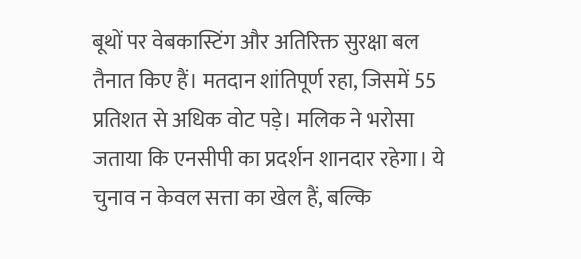बूथों पर वेबकास्टिंग और अतिरिक्त सुरक्षा बल तैनात किए हैं। मतदान शांतिपूर्ण रहा, जिसमें 55 प्रतिशत से अधिक वोट पड़े। मलिक ने भरोसा जताया कि एनसीपी का प्रदर्शन शानदार रहेगा। ये चुनाव न केवल सत्ता का खेल हैं, बल्कि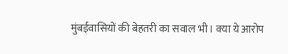मुंबईवासियों की बेहतरी का सवाल भी। क्या ये आरोप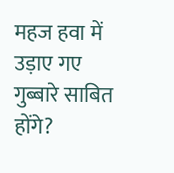महज हवा में उड़ाए गए गुब्बारे साबित होंगे?